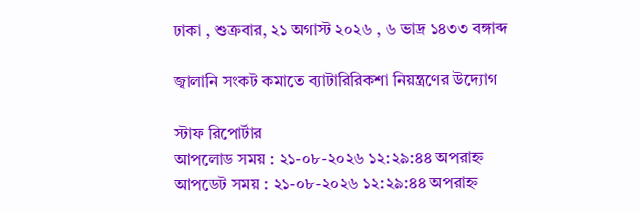ঢাকা , শুক্রবার, ২১ অগাস্ট ২০২৬ , ৬ ভাদ্র ১৪৩৩ বঙ্গাব্দ

জ্বালানি সংকট কমাতে ব্যাটারিরিকশা নিয়ন্ত্রণের উদ্যোগ

স্টাফ রিপোর্টার
আপলোড সময় : ২১-০৮-২০২৬ ১২:২৯:৪৪ অপরাহ্ন
আপডেট সময় : ২১-০৮-২০২৬ ১২:২৯:৪৪ অপরাহ্ন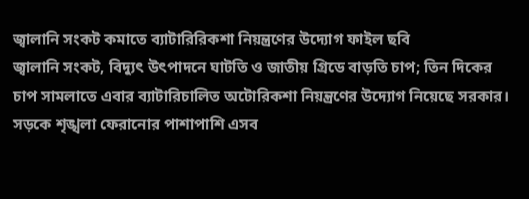জ্বালানি সংকট কমাতে ব্যাটারিরিকশা নিয়ন্ত্রণের উদ্যোগ ফাইল ছবি
জ্বালানি সংকট, বিদ্যুৎ উৎপাদনে ঘাটতি ও জাতীয় গ্রিডে বাড়তি চাপ; তিন দিকের চাপ সামলাতে এবার ব্যাটারিচালিত অটোরিকশা নিয়ন্ত্রণের উদ্যোগ নিয়েছে সরকার। সড়কে শৃঙ্খলা ফেরানোর পাশাপাশি এসব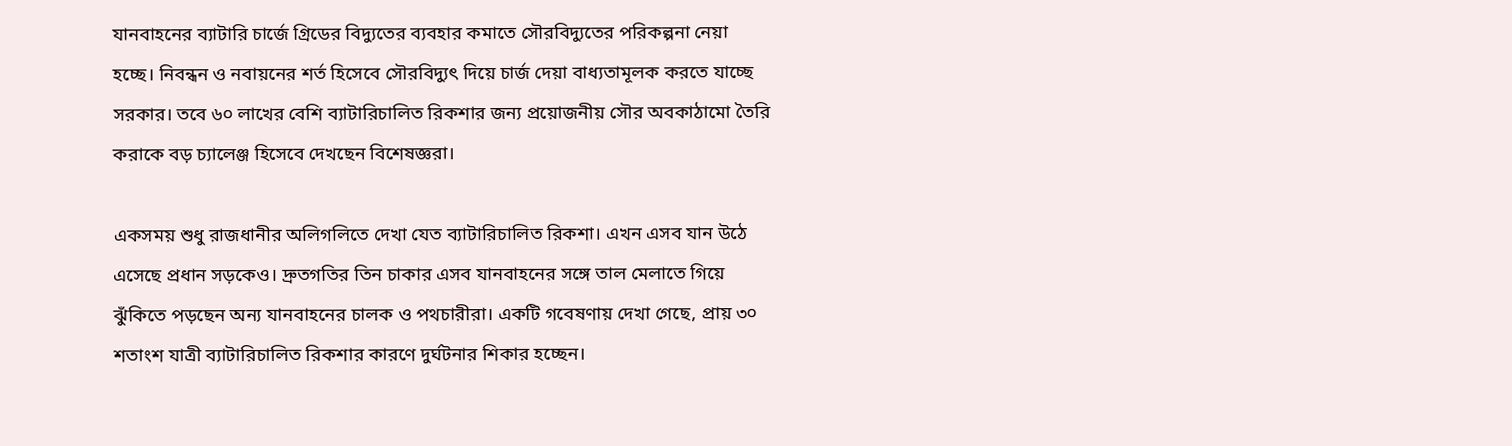যানবাহনের ব্যাটারি চার্জে গ্রিডের বিদ্যুতের ব্যবহার কমাতে সৌরবিদ্যুতের পরিকল্পনা নেয়া হচ্ছে। নিবন্ধন ও নবায়নের শর্ত হিসেবে সৌরবিদ্যুৎ দিয়ে চার্জ দেয়া বাধ্যতামূলক করতে যাচ্ছে সরকার। তবে ৬০ লাখের বেশি ব্যাটারিচালিত রিকশার জন্য প্রয়োজনীয় সৌর অবকাঠামো তৈরি করাকে বড় চ্যালেঞ্জ হিসেবে দেখছেন বিশেষজ্ঞরা।

একসময় শুধু রাজধানীর অলিগলিতে দেখা যেত ব্যাটারিচালিত রিকশা। এখন এসব যান উঠে এসেছে প্রধান সড়কেও। দ্রুতগতির তিন চাকার এসব যানবাহনের সঙ্গে তাল মেলাতে গিয়ে ঝুঁকিতে পড়ছেন অন্য যানবাহনের চালক ও পথচারীরা। একটি গবেষণায় দেখা গেছে, প্রায় ৩০ শতাংশ যাত্রী ব্যাটারিচালিত রিকশার কারণে দুর্ঘটনার শিকার হচ্ছেন।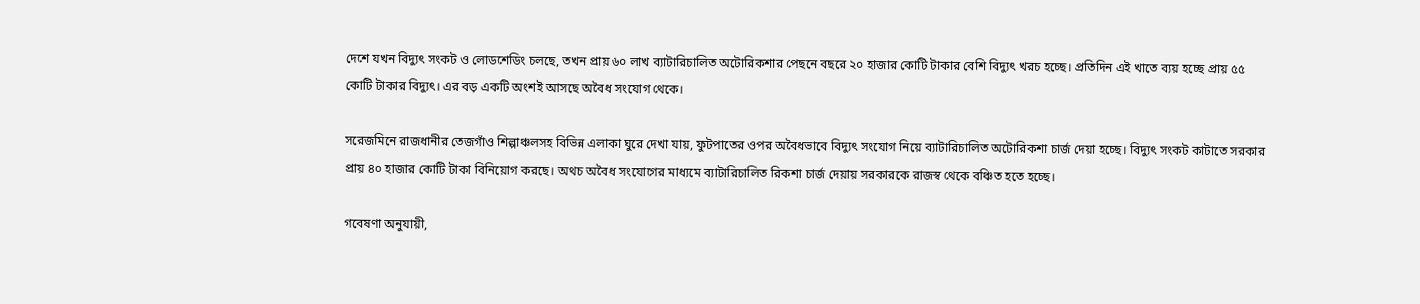দেশে যখন বিদ্যুৎ সংকট ও লোডশেডিং চলছে, তখন প্রায় ৬০ লাখ ব্যাটারিচালিত অটোরিকশার পেছনে বছরে ২০ হাজার কোটি টাকার বেশি বিদ্যুৎ খরচ হচ্ছে। প্রতিদিন এই খাতে ব্যয় হচ্ছে প্রায় ৫৫ কোটি টাকার বিদ্যুৎ। এর বড় একটি অংশই আসছে অবৈধ সংযোগ থেকে।

সরেজমিনে রাজধানীর তেজগাঁও শিল্পাঞ্চলসহ বিভিন্ন এলাকা ঘুরে দেখা যায়, ফুটপাতের ওপর অবৈধভাবে বিদ্যুৎ সংযোগ নিয়ে ব্যাটারিচালিত অটোরিকশা চার্জ দেয়া হচ্ছে। বিদ্যুৎ সংকট কাটাতে সরকার প্রায় ৪০ হাজার কোটি টাকা বিনিয়োগ করছে। অথচ অবৈধ সংযোগের মাধ্যমে ব্যাটারিচালিত রিকশা চার্জ দেয়ায় সরকারকে রাজস্ব থেকে বঞ্চিত হতে হচ্ছে।

গবেষণা অনুযায়ী,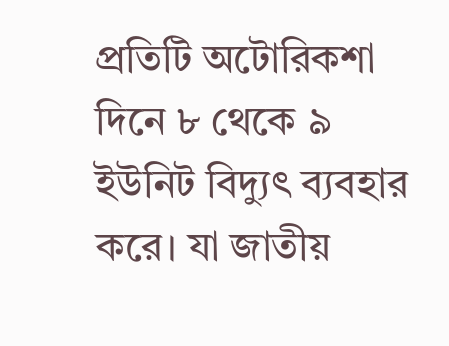প্রতিটি অটোরিকশা দিনে ৮ থেকে ৯ ইউনিট বিদ্যুৎ ব্যবহার করে। যা জাতীয়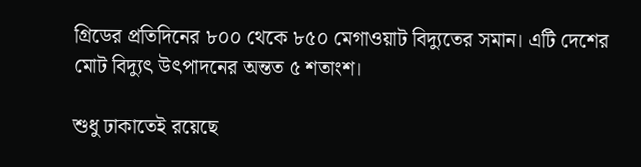গ্রিডের প্রতিদিনের ৮০০ থেকে ৮৫০ মেগাওয়াট বিদ্যুতের সমান। এটি দেশের মোট বিদ্যুৎ উৎপাদনের অন্তত ৫ শতাংশ।

শুধু ঢাকাতেই রয়েছে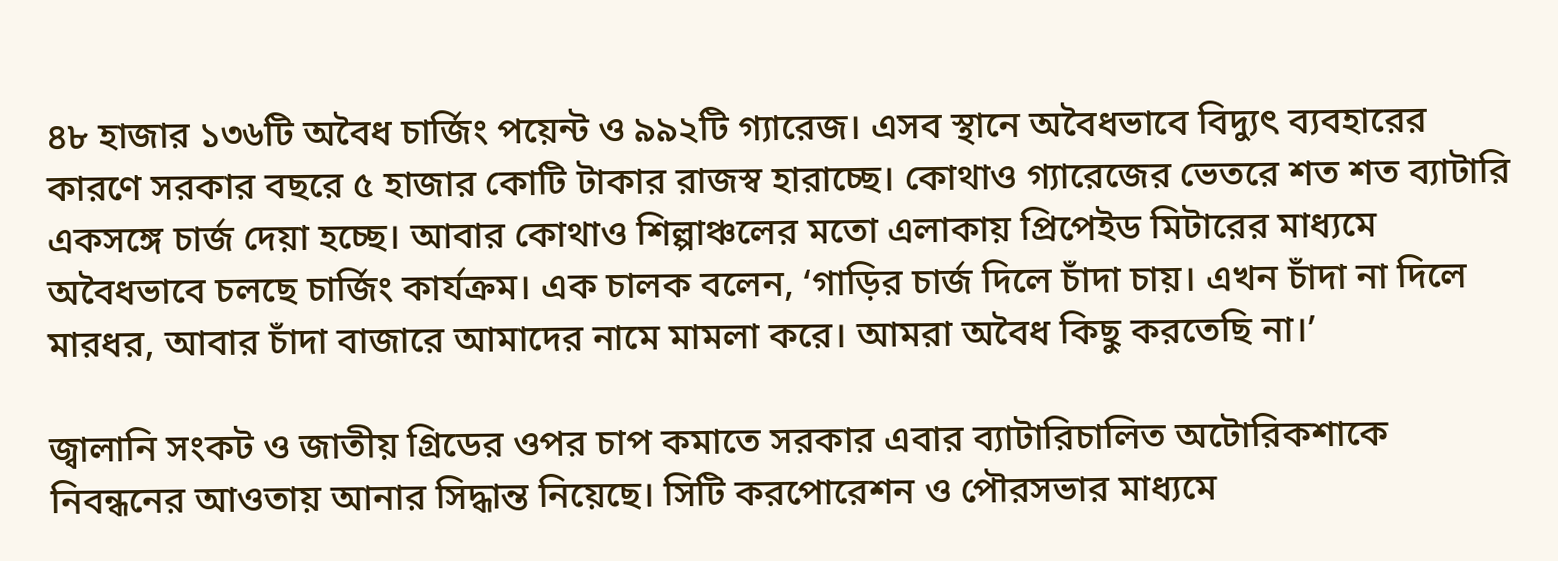৪৮ হাজার ১৩৬টি অবৈধ চার্জিং পয়েন্ট ও ৯৯২টি গ্যারেজ। এসব স্থানে অবৈধভাবে বিদ্যুৎ ব্যবহারের কারণে সরকার বছরে ৫ হাজার কোটি টাকার রাজস্ব হারাচ্ছে। কোথাও গ্যারেজের ভেতরে শত শত ব্যাটারি একসঙ্গে চার্জ দেয়া হচ্ছে। আবার কোথাও শিল্পাঞ্চলের মতো এলাকায় প্রিপেইড মিটারের মাধ্যমে অবৈধভাবে চলছে চার্জিং কার্যক্রম। এক চালক বলেন, ‘গাড়ির চার্জ দিলে চাঁদা চায়। এখন চাঁদা না দিলে মারধর, আবার চাঁদা বাজারে আমাদের নামে মামলা করে। আমরা অবৈধ কিছু করতেছি না।’

জ্বালানি সংকট ও জাতীয় গ্রিডের ওপর চাপ কমাতে সরকার এবার ব্যাটারিচালিত অটোরিকশাকে নিবন্ধনের আওতায় আনার সিদ্ধান্ত নিয়েছে। সিটি করপোরেশন ও পৌরসভার মাধ্যমে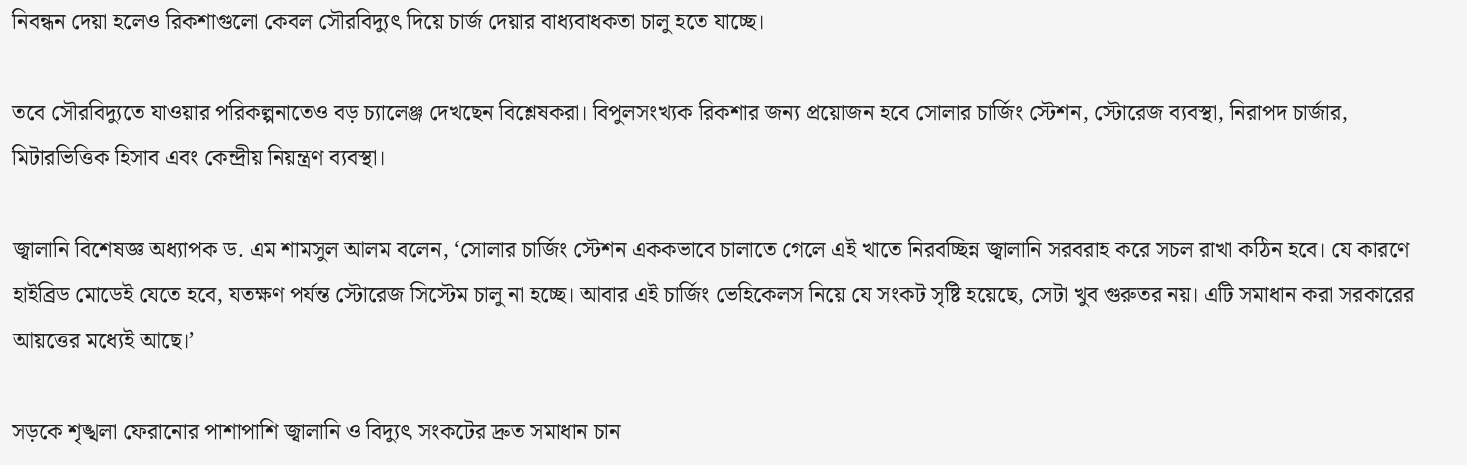নিবন্ধন দেয়া হলেও রিকশাগুলো কেবল সৌরবিদ্যুৎ দিয়ে চার্জ দেয়ার বাধ্যবাধকতা চালু হতে যাচ্ছে।

তবে সৌরবিদ্যুতে যাওয়ার পরিকল্পনাতেও বড় চ্যালেঞ্জ দেখছেন বিশ্লেষকরা। বিপুলসংখ্যক রিকশার জন্য প্রয়োজন হবে সোলার চার্জিং স্টেশন, স্টোরেজ ব্যবস্থা, নিরাপদ চার্জার, মিটারভিত্তিক হিসাব এবং কেন্দ্রীয় নিয়ন্ত্রণ ব্যবস্থা।

জ্বালানি বিশেষজ্ঞ অধ্যাপক ড. এম শামসুল আলম বলেন, ‘সোলার চার্জিং স্টেশন এককভাবে চালাতে গেলে এই খাতে নিরবচ্ছিন্ন জ্বালানি সরবরাহ করে সচল রাখা কঠিন হবে। যে কারণে হাইব্রিড মোডেই যেতে হবে, যতক্ষণ পর্যন্ত স্টোরেজ সিস্টেম চালু না হচ্ছে। আবার এই চার্জিং ভেহিকেলস নিয়ে যে সংকট সৃষ্টি হয়েছে, সেটা খুব গুরুতর নয়। এটি সমাধান করা সরকারের আয়ত্তের মধ্যেই আছে।’

সড়কে শৃঙ্খলা ফেরানোর পাশাপাশি জ্বালানি ও বিদ্যুৎ সংকটের দ্রুত সমাধান চান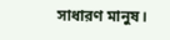সাধারণ মানুষ।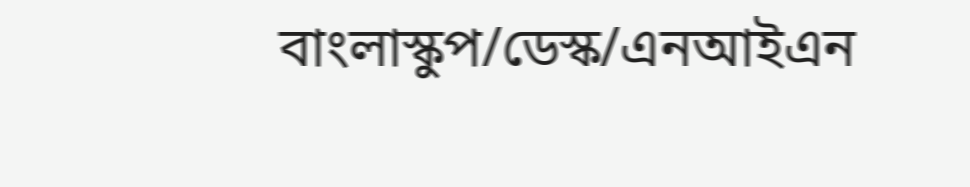বাংলাস্কুপ/ডেস্ক/এনআইএন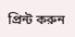প্রিন্ট করুন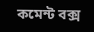কমেন্ট বক্স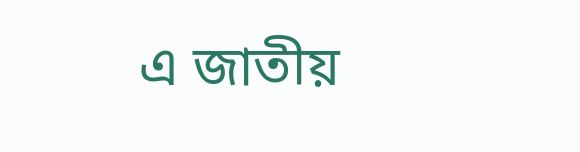এ জাতীয়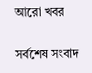আরো খবর

সর্বশেষ সংবাদ